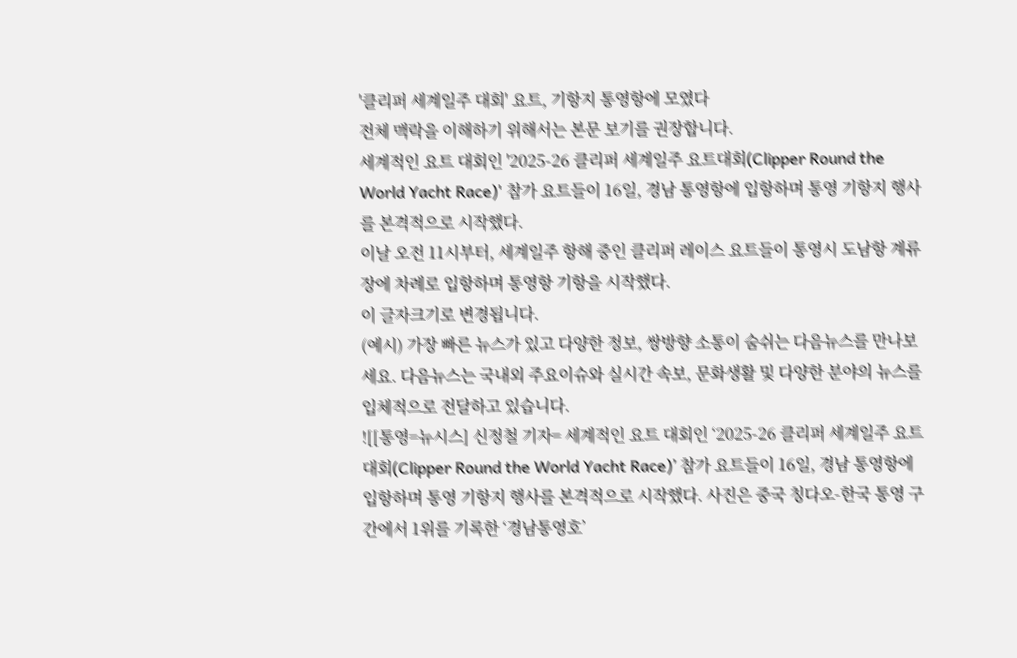'클리퍼 세계일주 대회' 요트, 기항지 통영항에 모였다
전체 맥락을 이해하기 위해서는 본문 보기를 권장합니다.
세계적인 요트 대회인 '2025-26 클리퍼 세계일주 요트대회(Clipper Round the World Yacht Race)' 참가 요트들이 16일, 경남 통영항에 입항하며 통영 기항지 행사를 본격적으로 시작했다.
이날 오전 11시부터, 세계일주 항해 중인 클리퍼 레이스 요트들이 통영시 도남항 계류장에 차례로 입항하며 통영항 기항을 시작했다.
이 글자크기로 변경됩니다.
(예시) 가장 빠른 뉴스가 있고 다양한 정보, 쌍방향 소통이 숨쉬는 다음뉴스를 만나보세요. 다음뉴스는 국내외 주요이슈와 실시간 속보, 문화생활 및 다양한 분야의 뉴스를 입체적으로 전달하고 있습니다.
![[통영=뉴시스] 신정철 기자= 세계적인 요트 대회인 ‘2025-26 클리퍼 세계일주 요트대회(Clipper Round the World Yacht Race)’ 참가 요트들이 16일, 경남 통영항에 입항하며 통영 기항지 행사를 본격적으로 시작했다. 사진은 중국 칭다오-한국 통영 구간에서 1위를 기록한 ‘경남통영호’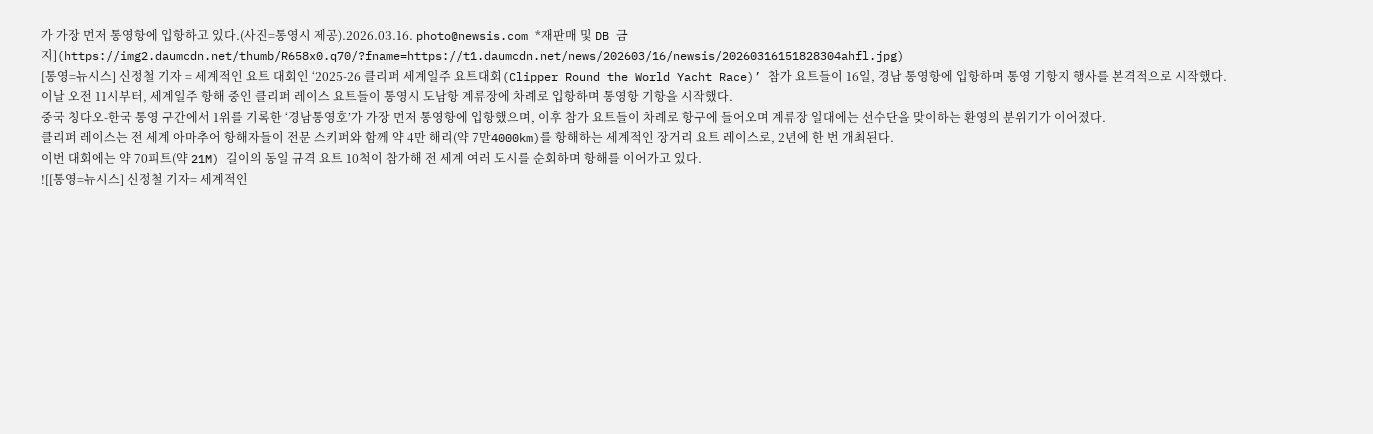가 가장 먼저 통영항에 입항하고 있다.(사진=통영시 제공).2026.03.16. photo@newsis.com *재판매 및 DB 금지](https://img2.daumcdn.net/thumb/R658x0.q70/?fname=https://t1.daumcdn.net/news/202603/16/newsis/20260316151828304ahfl.jpg)
[통영=뉴시스] 신정철 기자 = 세계적인 요트 대회인 ‘2025-26 클리퍼 세계일주 요트대회(Clipper Round the World Yacht Race)’ 참가 요트들이 16일, 경남 통영항에 입항하며 통영 기항지 행사를 본격적으로 시작했다.
이날 오전 11시부터, 세계일주 항해 중인 클리퍼 레이스 요트들이 통영시 도남항 계류장에 차례로 입항하며 통영항 기항을 시작했다.
중국 칭다오-한국 통영 구간에서 1위를 기록한 ‘경남통영호’가 가장 먼저 통영항에 입항했으며, 이후 참가 요트들이 차례로 항구에 들어오며 계류장 일대에는 선수단을 맞이하는 환영의 분위기가 이어졌다.
클리퍼 레이스는 전 세계 아마추어 항해자들이 전문 스키퍼와 함께 약 4만 해리(약 7만4000km)를 항해하는 세계적인 장거리 요트 레이스로, 2년에 한 번 개최된다.
이번 대회에는 약 70피트(약 21M) 길이의 동일 규격 요트 10척이 참가해 전 세계 여러 도시를 순회하며 항해를 이어가고 있다.
![[통영=뉴시스] 신정철 기자= 세계적인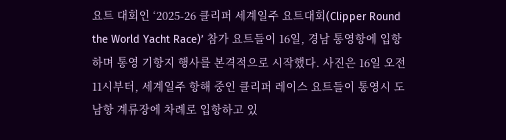요트 대회인 ‘2025-26 클리퍼 세계일주 요트대회(Clipper Round the World Yacht Race)’ 참가 요트들이 16일, 경남 통영항에 입항하며 통영 기항지 행사를 본격적으로 시작했다. 사진은 16일 오전 11시부터, 세계일주 항해 중인 클리퍼 레이스 요트들이 통영시 도남항 계류장에 차례로 입항하고 있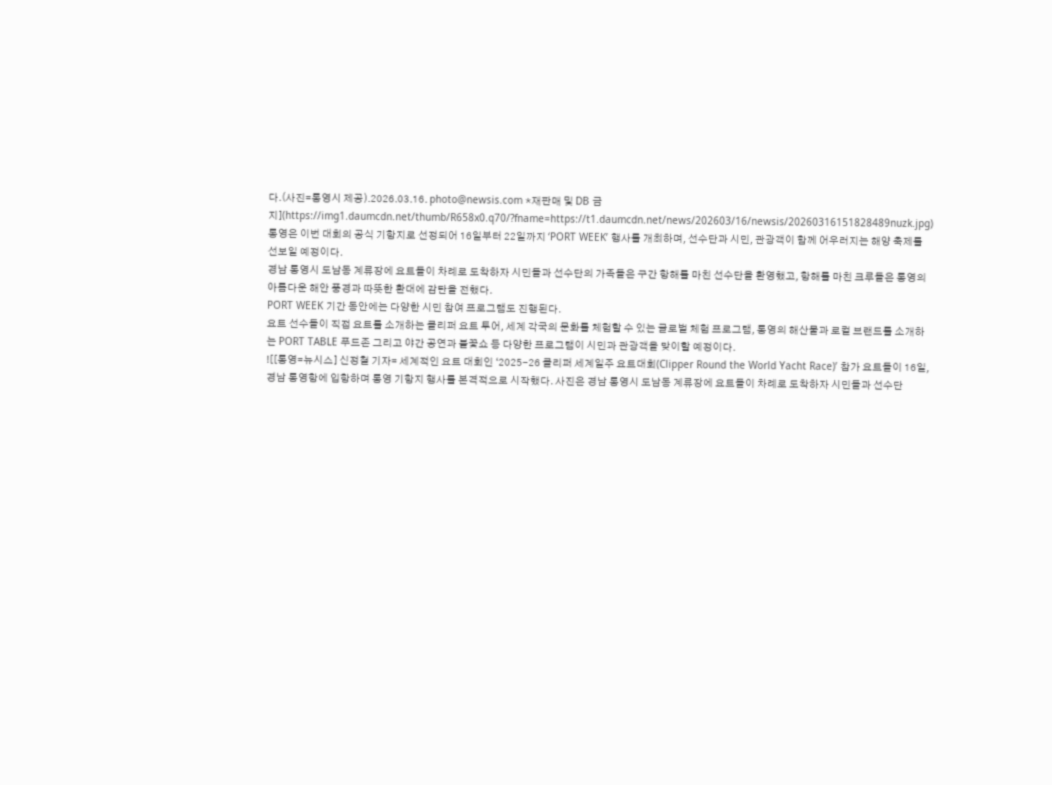다.(사진=통영시 제공).2026.03.16. photo@newsis.com *재판매 및 DB 금지](https://img1.daumcdn.net/thumb/R658x0.q70/?fname=https://t1.daumcdn.net/news/202603/16/newsis/20260316151828489nuzk.jpg)
통영은 이번 대회의 공식 기항지로 선정되어 16일부터 22일까지 ‘PORT WEEK’ 행사를 개최하며, 선수단과 시민, 관광객이 함께 어우러지는 해양 축제를 선보일 예정이다.
경남 통영시 도남동 계류장에 요트들이 차례로 도착하자 시민들과 선수단의 가족들은 구간 항해를 마친 선수단을 환영했고, 항해를 마친 크루들은 통영의 아름다운 해안 풍경과 따뜻한 환대에 감탄을 전했다.
PORT WEEK 기간 동안에는 다양한 시민 참여 프로그램도 진행된다.
요트 선수들이 직접 요트를 소개하는 클리퍼 요트 투어, 세계 각국의 문화를 체험할 수 있는 글로벌 체험 프로그램, 통영의 해산물과 로컬 브랜드를 소개하는 PORT TABLE 푸드존 그리고 야간 공연과 불꽃쇼 등 다양한 프로그램이 시민과 관광객을 맞이할 예정이다.
![[통영=뉴시스] 신정철 기자= 세계적인 요트 대회인 ‘2025-26 클리퍼 세계일주 요트대회(Clipper Round the World Yacht Race)’ 참가 요트들이 16일, 경남 통영항에 입항하며 통영 기항지 행사를 본격적으로 시작했다. 사진은 경남 통영시 도남동 계류장에 요트들이 차례로 도착하자 시민들과 선수단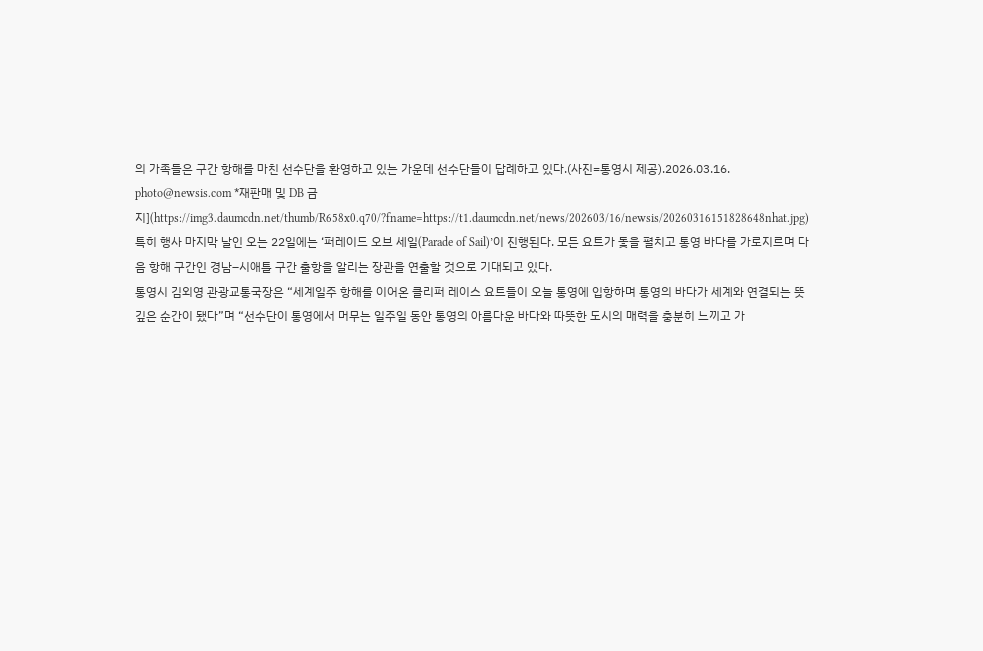의 가족들은 구간 항해를 마친 선수단을 환영하고 있는 가운데 선수단들이 답례하고 있다.(사진=통영시 제공).2026.03.16. photo@newsis.com *재판매 및 DB 금지](https://img3.daumcdn.net/thumb/R658x0.q70/?fname=https://t1.daumcdn.net/news/202603/16/newsis/20260316151828648nhat.jpg)
특히 행사 마지막 날인 오는 22일에는 ‘퍼레이드 오브 세일(Parade of Sail)’이 진행된다. 모든 요트가 돛을 펼치고 통영 바다를 가로지르며 다음 항해 구간인 경남–시애틀 구간 출항을 알리는 장관을 연출할 것으로 기대되고 있다.
통영시 김외영 관광교통국장은 “세계일주 항해를 이어온 클리퍼 레이스 요트들이 오늘 통영에 입항하며 통영의 바다가 세계와 연결되는 뜻깊은 순간이 됐다”며 “선수단이 통영에서 머무는 일주일 동안 통영의 아름다운 바다와 따뜻한 도시의 매력을 충분히 느끼고 가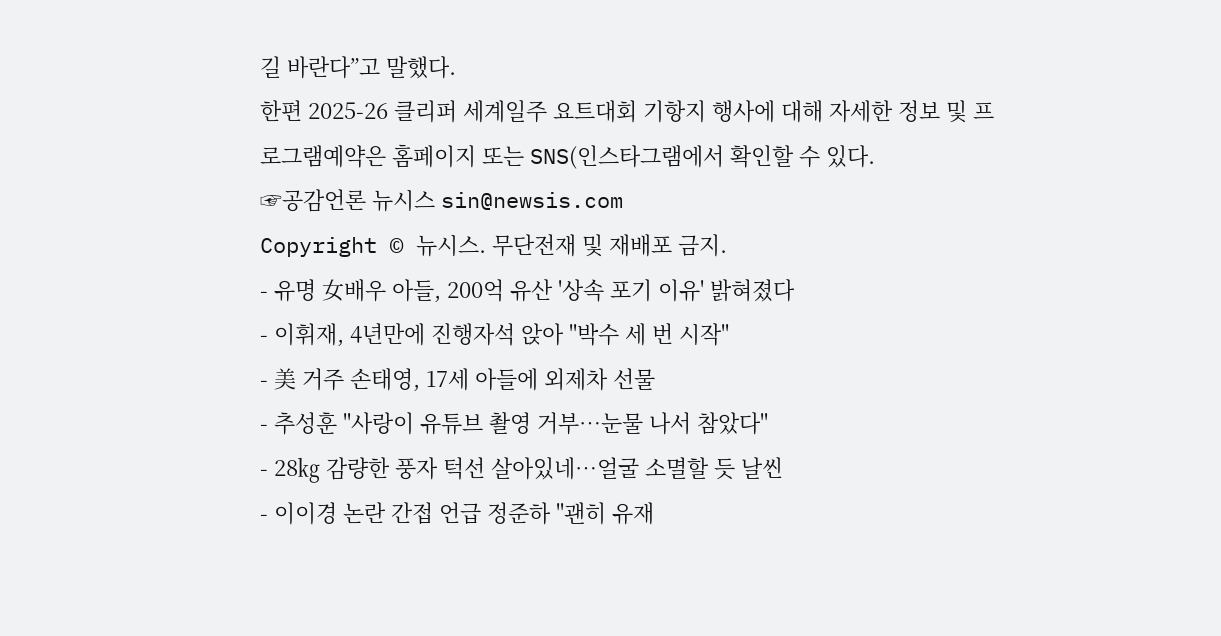길 바란다”고 말했다.
한편 2025-26 클리퍼 세계일주 요트대회 기항지 행사에 대해 자세한 정보 및 프로그램예약은 홈페이지 또는 SNS(인스타그램에서 확인할 수 있다.
☞공감언론 뉴시스 sin@newsis.com
Copyright © 뉴시스. 무단전재 및 재배포 금지.
- 유명 女배우 아들, 200억 유산 '상속 포기 이유' 밝혀졌다
- 이휘재, 4년만에 진행자석 앉아 "박수 세 번 시작"
- 美 거주 손태영, 17세 아들에 외제차 선물
- 추성훈 "사랑이 유튜브 촬영 거부…눈물 나서 참았다"
- 28㎏ 감량한 풍자 턱선 살아있네…얼굴 소멸할 듯 날씬
- 이이경 논란 간접 언급 정준하 "괜히 유재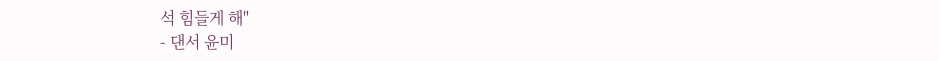석 힘들게 해"
- 댄서 윤미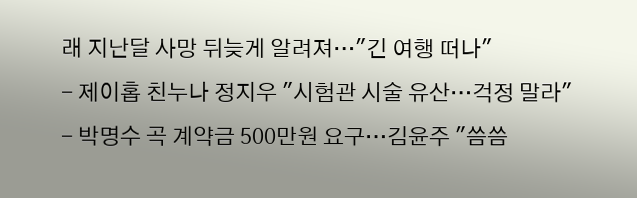래 지난달 사망 뒤늦게 알려져…"긴 여행 떠나"
- 제이홉 친누나 정지우 "시험관 시술 유산…걱정 말라"
- 박명수 곡 계약금 500만원 요구…김윤주 "씀씀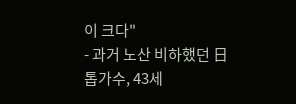이 크다"
- 과거 노산 비하했던 日 톱가수, 43세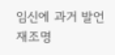임신에 과거 발언 재조명